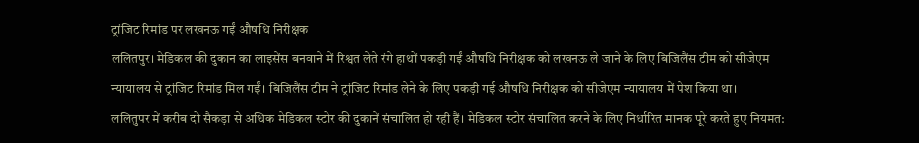ट्रांजिट रिमांड पर लखनऊ गईं औषधि निरीक्षक
ललितपुर। मेडिकल की दुकान का लाइसेंस बनवाने में रिश्वत लेते रंगे हाथों पकड़ी गईं औषधि निरीक्षक को लखनऊ ले जाने के लिए बिजिलैंस टीम को सीजेएम न्यायालय से ट्रांजिट रिमांड मिल गईं। बिजिलैंस टीम ने ट्रांजिट रिमांड लेने के लिए पकड़ी गई औषधि निरीक्षक को सीजेएम न्यायालय में पेश किया था।
ललितुपर में करीब दो सैकड़ा से अधिक मेडिकल स्टोर की दुकानें संचालित हो रही हैं। मेडिकल स्टोर संचालित करने के लिए निर्धारित मानक पूरे करते हुए नियमत: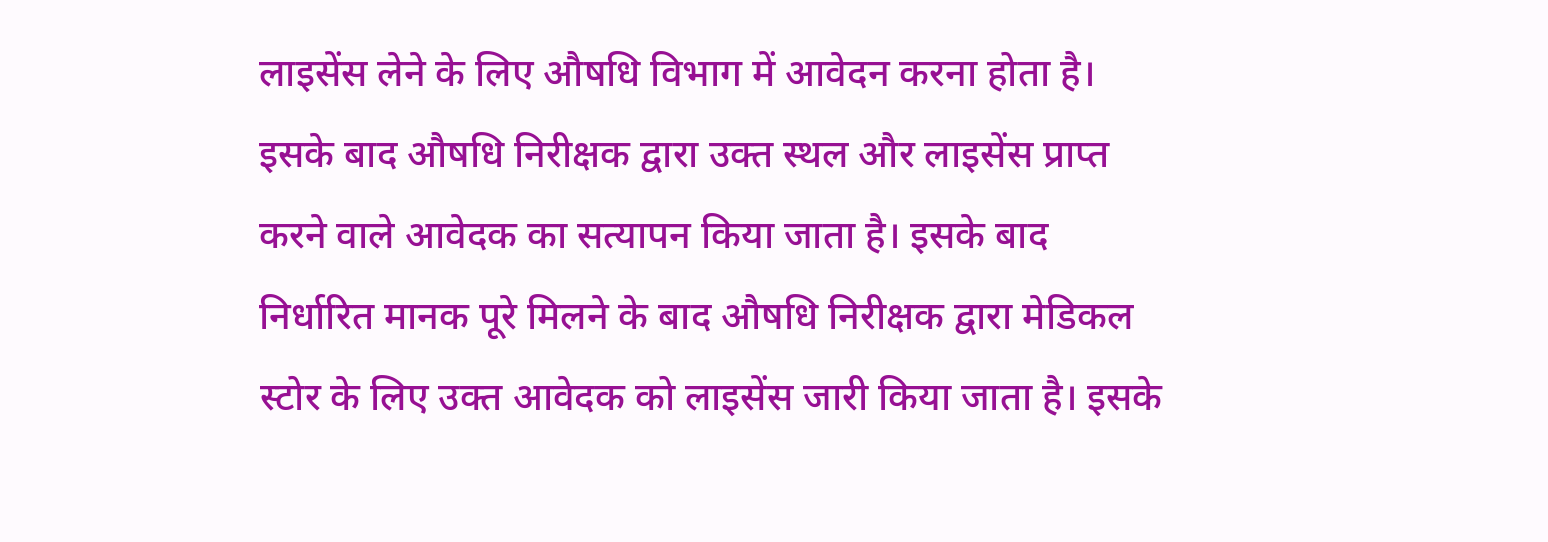लाइसेंस लेने के लिए औषधि विभाग में आवेदन करना होता है। इसके बाद औषधि निरीक्षक द्वारा उक्त स्थल और लाइसेंस प्राप्त करने वाले आवेदक का सत्यापन किया जाता है। इसके बाद निर्धारित मानक पूरे मिलने के बाद औषधि निरीक्षक द्वारा मेडिकल स्टोर के लिए उक्त आवेदक को लाइसेंस जारी किया जाता है। इसके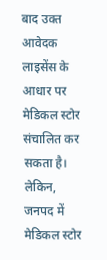बाद उक्त आवेदक लाइसेंस के आधार पर मेडिकल स्टोर संचालित कर सकता है। लेकिन, जनपद में मेडिकल स्टोर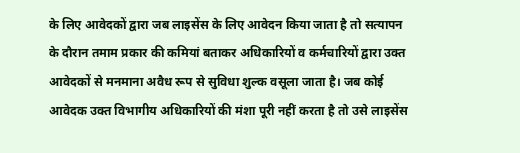के लिए आवेदकों द्वारा जब लाइसेंस के लिए आवेदन किया जाता है तो सत्यापन के दौरान तमाम प्रकार की कमियां बताकर अधिकारियों व कर्मचारियों द्वारा उक्त आवेदकों से मनमाना अवैध रूप से सुविधा शुल्क वसूला जाता है। जब कोई आवेदक उक्त विभागीय अधिकारियों की मंशा पूरी नहीं करता है तो उसे लाइसेंस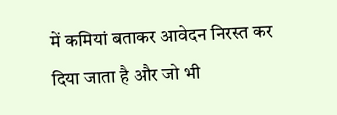में कमियां बताकर आवेदन निरस्त कर दिया जाता है और जो भी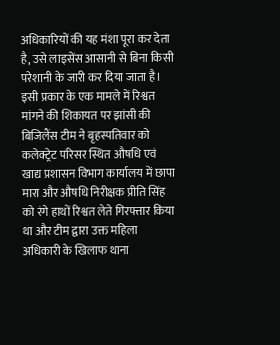अधिकारियों की यह मंशा पूरा कर देता है, उसे लाइसेंस आसानी से बिना किसी परेशानी के जारी कर दिया जाता है।
इसी प्रकार के एक मामले में रिश्वत मांगने की शिकायत पर झांसी की बिजिलैंस टीम ने बृहस्पतिवार को कलेक्ट्रेट परिसर स्थित औषधि एवं खाद्य प्रशासन विभाग कार्यालय में छापा मारा और औषधि निरीक्षक प्रीति सिंह को रंगे हाथों रिश्वत लेते गिरफ्तार किया था और टीम द्वारा उक्त महिला अधिकारी के खिलाफ थाना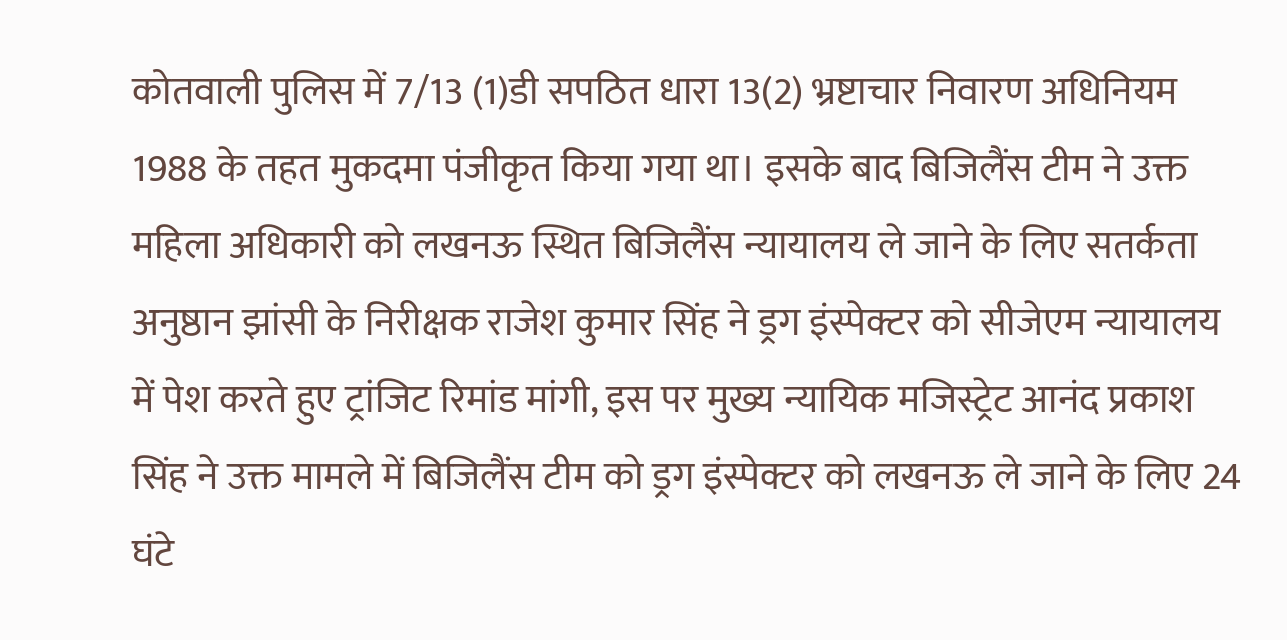कोतवाली पुलिस में 7/13 (1)डी सपठित धारा 13(2) भ्रष्टाचार निवारण अधिनियम 1988 के तहत मुकदमा पंजीकृत किया गया था। इसके बाद बिजिलैंस टीम ने उक्त महिला अधिकारी को लखनऊ स्थित बिजिलैंस न्यायालय ले जाने के लिए सतर्कता अनुष्ठान झांसी के निरीक्षक राजेश कुमार सिंह ने ड्रग इंस्पेक्टर को सीजेएम न्यायालय में पेश करते हुए ट्रांजिट रिमांड मांगी, इस पर मुख्य न्यायिक मजिस्ट्रेट आनंद प्रकाश सिंह ने उक्त मामले में बिजिलैंस टीम को ड्रग इंस्पेक्टर को लखनऊ ले जाने के लिए 24 घंटे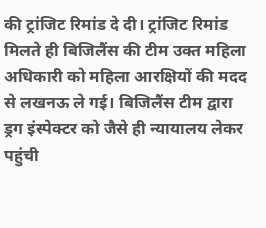की ट्रांजिट रिमांड दे दी। ट्रांजिट रिमांड मिलते ही बिजिलैंस की टीम उक्त महिला अधिकारी को महिला आरक्षियों की मदद से लखनऊ ले गई। बिजिलैंस टीम द्वारा ड्रग इंस्पेक्टर को जैसे ही न्यायालय लेकर पहुंची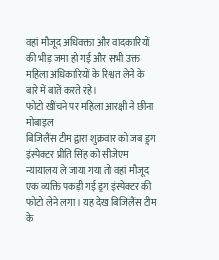वहां मौजूद अधिवक्ता और वादकारियों की भीड़ जमा हो गई और सभी उक्त महिला अधिकारियों के रिश्वत लेने के बारे में बातें करते रहे।
फोटो खींचने पर महिला आरक्षी ने छीना मोबाइल
बिजिलैंस टीम द्वारा शुक्रवार को जब ड्र्ग इंस्पेक्टर प्रीति सिंह को सीजेएम न्यायालय ले जाया गया तो वहां मौजूद एक व्यक्ति पकड़ी गई ड्रग इंस्पेक्टर की फोटो लेने लगा। यह देख बिजिलैंस टीम के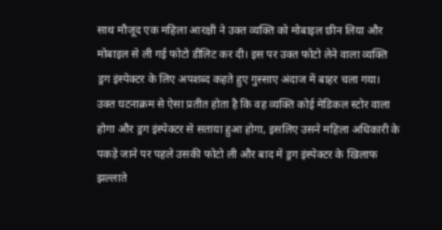साथ मौजूद एक महिला आरक्षी ने उक्त व्यक्ति को मोबाइल छीन लिया और मोबाइल से ली गई फोटो डीलिट कर दी। इस पर उक्त फोटो लेने वाला व्यक्ति ड्रग इंस्पेक्टर के लिए अपशब्द कहते हुए गुस्साए अंदाज में बाहर चला गया। उक्त घटनाक्रम से ऐसा प्रतीत होता है कि वह व्यक्ति कोई मेडिकल स्टोर वाला होगा और ड्रग इंस्पेक्टर से सताया हुआ होगा, इसलिए उसने महिला अधिकारी के पकड़े जाने पर पहले उसकी फोटो ली और बाद में ड्रग इंस्पेक्टर के खिलाफ झल्लाते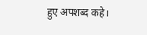हुए अपशब्द कहे।